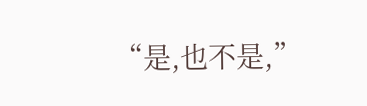“是,也不是,”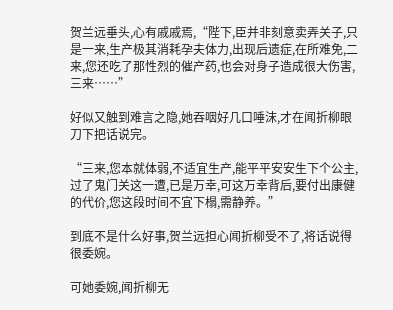贺兰远垂头,心有戚戚焉,“陛下,臣并非刻意卖弄关子,只是一来,生产极其消耗孕夫体力,出现后遗症,在所难免,二来,您还吃了那性烈的催产药,也会对身子造成很大伤害,三来……”

好似又触到难言之隐,她吞咽好几口唾沫,才在闻折柳眼刀下把话说完。

“三来,您本就体弱,不适宜生产,能平平安安生下个公主,过了鬼门关这一遭,已是万幸,可这万幸背后,要付出康健的代价,您这段时间不宜下榻,需静养。”

到底不是什么好事,贺兰远担心闻折柳受不了,将话说得很委婉。

可她委婉,闻折柳无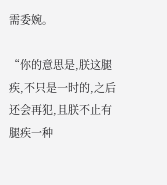需委婉。

“你的意思是,朕这腿疾,不只是一时的,之后还会再犯,且朕不止有腿疾一种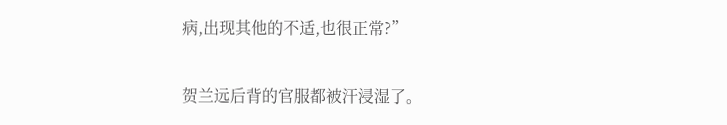病,出现其他的不适,也很正常?”

贺兰远后背的官服都被汗浸湿了。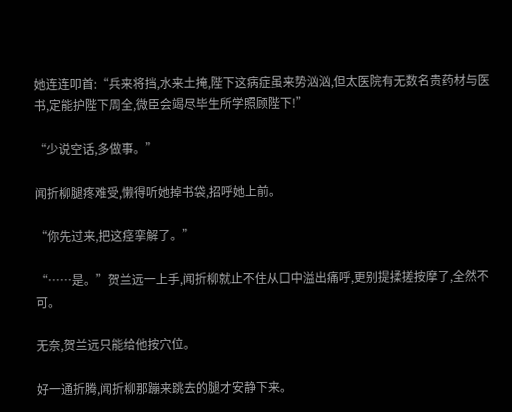她连连叩首:“兵来将挡,水来土掩,陛下这病症虽来势汹汹,但太医院有无数名贵药材与医书,定能护陛下周全,微臣会竭尽毕生所学照顾陛下!”

“少说空话,多做事。”

闻折柳腿疼难受,懒得听她掉书袋,招呼她上前。

“你先过来,把这痉挛解了。”

“……是。”贺兰远一上手,闻折柳就止不住从口中溢出痛呼,更别提揉搓按摩了,全然不可。

无奈,贺兰远只能给他按穴位。

好一通折腾,闻折柳那蹦来跳去的腿才安静下来。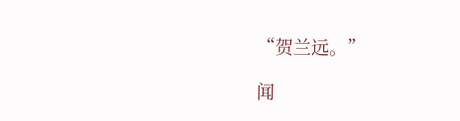“贺兰远。”

闻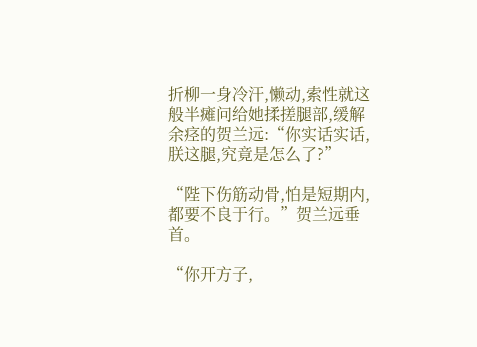折柳一身冷汗,懒动,索性就这般半瘫问给她揉搓腿部,缓解余痉的贺兰远:“你实话实话,朕这腿,究竟是怎么了?”

“陛下伤筋动骨,怕是短期内,都要不良于行。”贺兰远垂首。

“你开方子,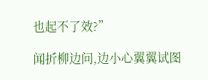也起不了效?”

闻折柳边问,边小心翼翼试图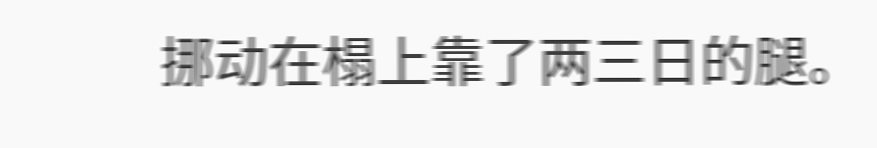挪动在榻上靠了两三日的腿。